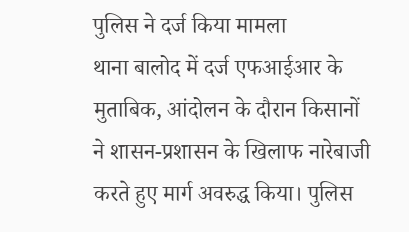पुलिस ने दर्ज किया मामला
थाना बालोद में दर्ज एफआईआर के मुताबिक, आंदोलन के दौरान किसानों ने शासन-प्रशासन के खिलाफ नारेबाजी करते हुए मार्ग अवरुद्ध किया। पुलिस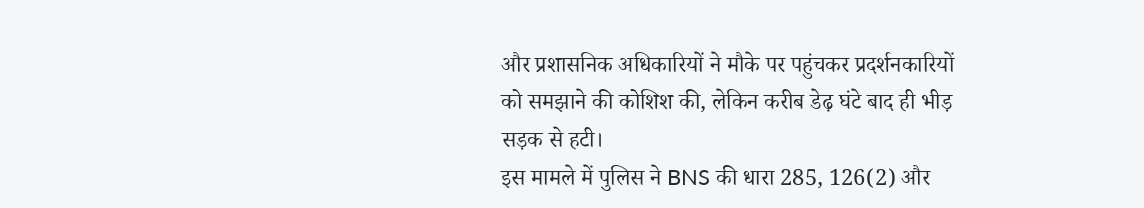और प्रशासनिक अधिकारियों ने मौके पर पहुंचकर प्रदर्शनकारियों को समझाने की कोशिश की, लेकिन करीब डेढ़ घंटे बाद ही भीड़ सड़क से हटी।
इस मामले में पुलिस ने BNS की धारा 285, 126(2) और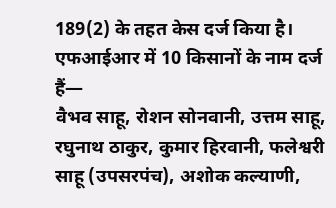189(2) के तहत केस दर्ज किया है। एफआईआर में 10 किसानों के नाम दर्ज हैं—
वैभव साहू, रोशन सोनवानी, उत्तम साहू, रघुनाथ ठाकुर, कुमार हिरवानी, फलेश्वरी साहू (उपसरपंच), अशोक कल्याणी,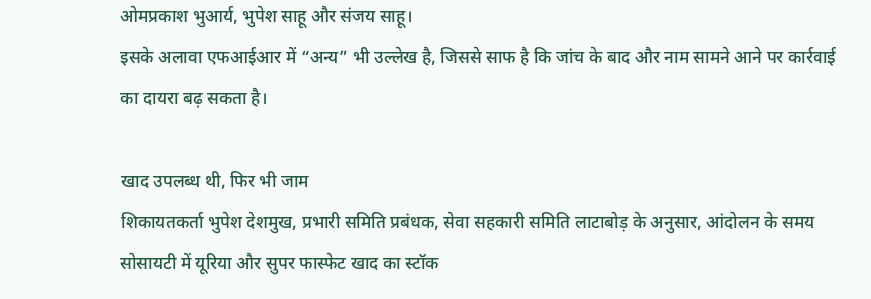ओमप्रकाश भुआर्य, भुपेश साहू और संजय साहू।
इसके अलावा एफआईआर में “अन्य” भी उल्लेख है, जिससे साफ है कि जांच के बाद और नाम सामने आने पर कार्रवाई का दायरा बढ़ सकता है।

खाद उपलब्ध थी, फिर भी जाम
शिकायतकर्ता भुपेश देशमुख, प्रभारी समिति प्रबंधक, सेवा सहकारी समिति लाटाबोड़ के अनुसार, आंदोलन के समय सोसायटी में यूरिया और सुपर फास्फेट खाद का स्टॉक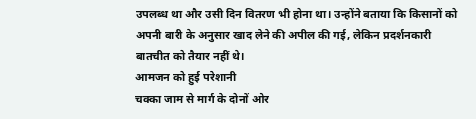उपलब्ध था और उसी दिन वितरण भी होना था। उन्होंने बताया कि किसानों को अपनी बारी के अनुसार खाद लेने की अपील की गई, लेकिन प्रदर्शनकारी बातचीत को तैयार नहीं थे।
आमजन को हुई परेशानी
चक्का जाम से मार्ग के दोनों ओर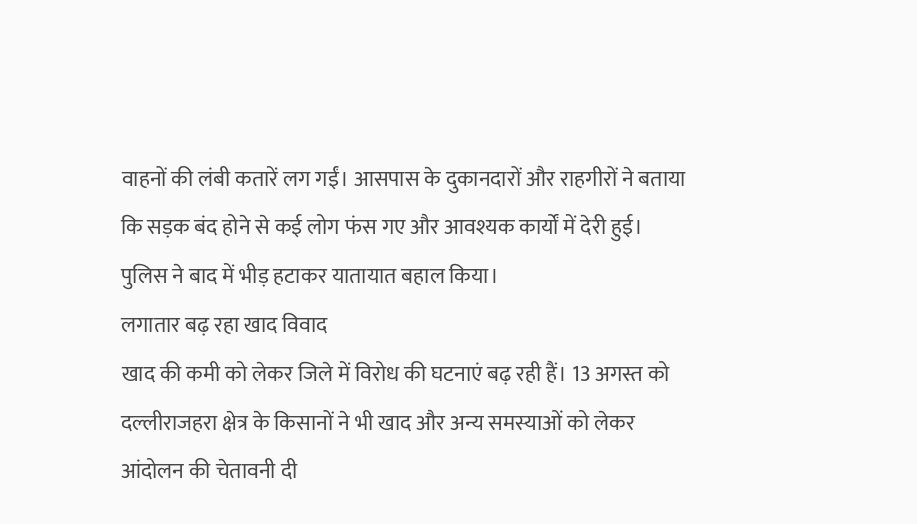वाहनों की लंबी कतारें लग गईं। आसपास के दुकानदारों और राहगीरों ने बताया कि सड़क बंद होने से कई लोग फंस गए और आवश्यक कार्यों में देरी हुई। पुलिस ने बाद में भीड़ हटाकर यातायात बहाल किया।
लगातार बढ़ रहा खाद विवाद
खाद की कमी को लेकर जिले में विरोध की घटनाएं बढ़ रही हैं। 13 अगस्त को दल्लीराजहरा क्षेत्र के किसानों ने भी खाद और अन्य समस्याओं को लेकर आंदोलन की चेतावनी दी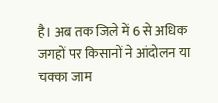है। अब तक जिले में 6 से अधिक जगहों पर किसानों ने आंदोलन या चक्का जाम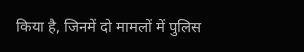किया है, जिनमें दो मामलों में पुलिस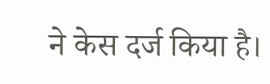ने केस दर्ज किया है।